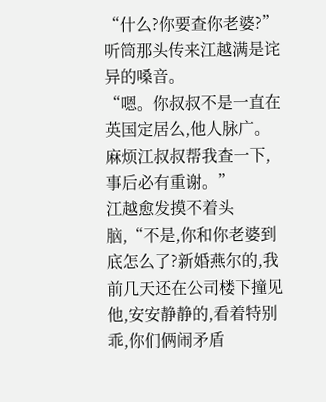“什么?你要查你老婆?”听筒那头传来江越满是诧异的嗓音。
“嗯。你叔叔不是一直在英国定居么,他人脉广。麻烦江叔叔帮我查一下,事后必有重谢。”
江越愈发摸不着头脑,“不是,你和你老婆到底怎么了?新婚燕尔的,我前几天还在公司楼下撞见他,安安静静的,看着特别乖,你们俩闹矛盾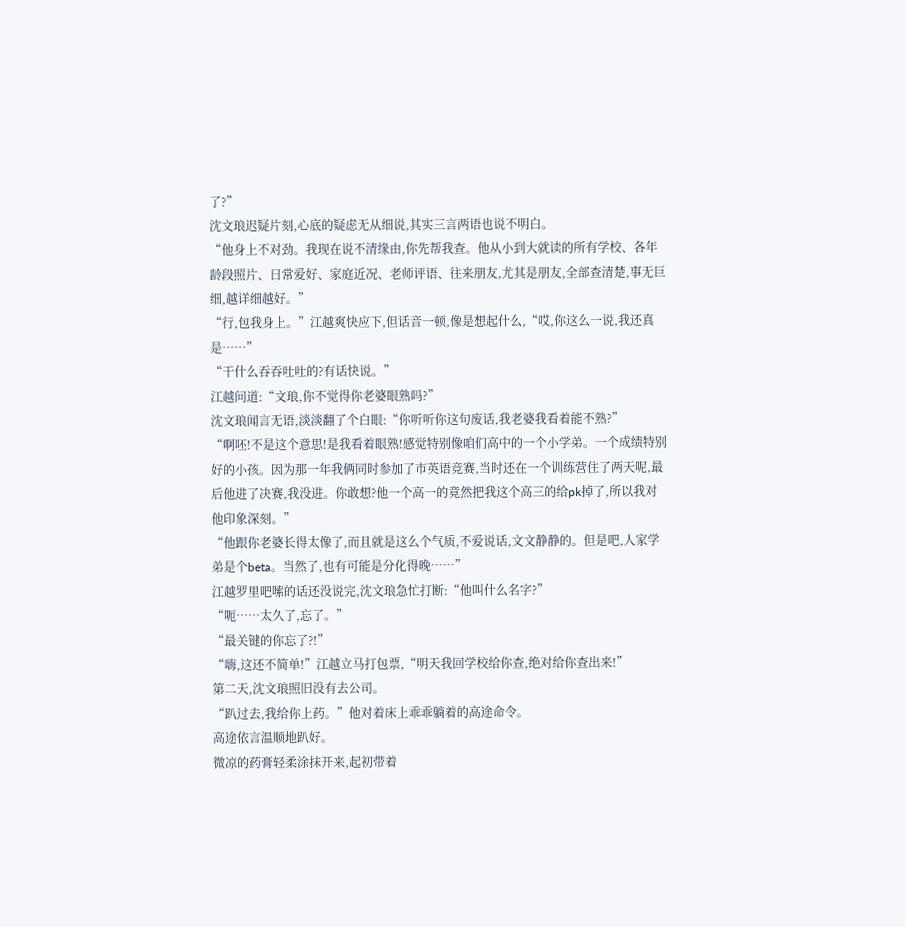了?”
沈文琅迟疑片刻,心底的疑虑无从细说,其实三言两语也说不明白。
“他身上不对劲。我现在说不清缘由,你先帮我查。他从小到大就读的所有学校、各年龄段照片、日常爱好、家庭近况、老师评语、往来朋友,尤其是朋友,全部查清楚,事无巨细,越详细越好。”
“行,包我身上。”江越爽快应下,但话音一顿,像是想起什么,“哎,你这么一说,我还真是……”
“干什么吞吞吐吐的?有话快说。”
江越问道:“文琅,你不觉得你老婆眼熟吗?”
沈文琅闻言无语,淡淡翻了个白眼:“你听听你这句废话,我老婆我看着能不熟?”
“啊呸!不是这个意思!是我看着眼熟!感觉特别像咱们高中的一个小学弟。一个成绩特别好的小孩。因为那一年我俩同时参加了市英语竞赛,当时还在一个训练营住了两天呢,最后他进了决赛,我没进。你敢想?他一个高一的竟然把我这个高三的给pk掉了,所以我对他印象深刻。”
“他跟你老婆长得太像了,而且就是这么个气质,不爱说话,文文静静的。但是吧,人家学弟是个beta。当然了,也有可能是分化得晚……”
江越罗里吧嗦的话还没说完,沈文琅急忙打断:“他叫什么名字?”
“呃……太久了,忘了。”
“最关键的你忘了?!”
“嗨,这还不简单!”江越立马打包票,“明天我回学校给你查,绝对给你查出来!”
第二天,沈文琅照旧没有去公司。
“趴过去,我给你上药。”他对着床上乖乖躺着的高途命令。
高途依言温顺地趴好。
微凉的药膏轻柔涂抹开来,起初带着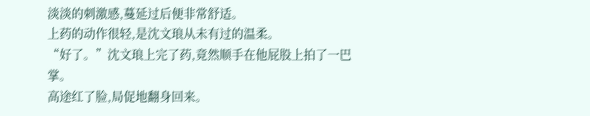淡淡的刺激感,蔓延过后便非常舒适。
上药的动作很轻,是沈文琅从未有过的温柔。
“好了。”沈文琅上完了药,竟然顺手在他屁股上拍了一巴掌。
高途红了脸,局促地翻身回来。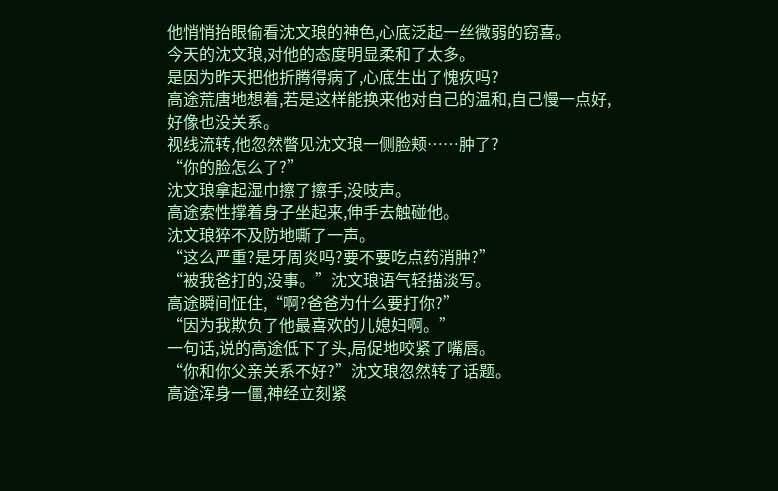他悄悄抬眼偷看沈文琅的神色,心底泛起一丝微弱的窃喜。
今天的沈文琅,对他的态度明显柔和了太多。
是因为昨天把他折腾得病了,心底生出了愧疚吗?
高途荒唐地想着,若是这样能换来他对自己的温和,自己慢一点好,好像也没关系。
视线流转,他忽然瞥见沈文琅一侧脸颊……肿了?
“你的脸怎么了?”
沈文琅拿起湿巾擦了擦手,没吱声。
高途索性撑着身子坐起来,伸手去触碰他。
沈文琅猝不及防地嘶了一声。
“这么严重?是牙周炎吗?要不要吃点药消肿?”
“被我爸打的,没事。”沈文琅语气轻描淡写。
高途瞬间怔住,“啊?爸爸为什么要打你?”
“因为我欺负了他最喜欢的儿媳妇啊。”
一句话,说的高途低下了头,局促地咬紧了嘴唇。
“你和你父亲关系不好?”沈文琅忽然转了话题。
高途浑身一僵,神经立刻紧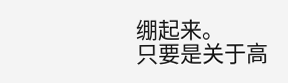绷起来。
只要是关于高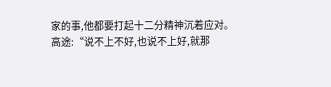家的事,他都要打起十二分精神沉着应对。
高途:“说不上不好,也说不上好,就那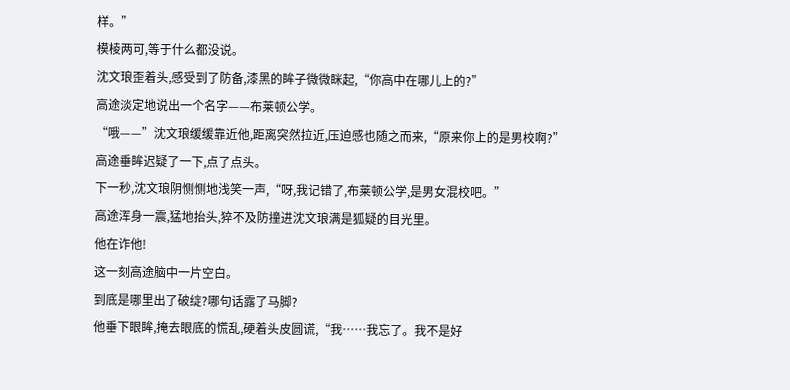样。”
模棱两可,等于什么都没说。
沈文琅歪着头,感受到了防备,漆黑的眸子微微眯起,“你高中在哪儿上的?”
高途淡定地说出一个名字——布莱顿公学。
“哦——”沈文琅缓缓靠近他,距离突然拉近,压迫感也随之而来,“原来你上的是男校啊?”
高途垂眸迟疑了一下,点了点头。
下一秒,沈文琅阴恻恻地浅笑一声,“呀,我记错了,布莱顿公学,是男女混校吧。”
高途浑身一震,猛地抬头,猝不及防撞进沈文琅满是狐疑的目光里。
他在诈他!
这一刻高途脑中一片空白。
到底是哪里出了破绽?哪句话露了马脚?
他垂下眼眸,掩去眼底的慌乱,硬着头皮圆谎,“我……我忘了。我不是好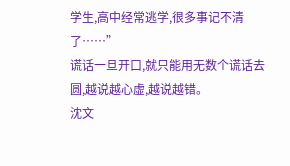学生,高中经常逃学,很多事记不清了……”
谎话一旦开口,就只能用无数个谎话去圆,越说越心虚,越说越错。
沈文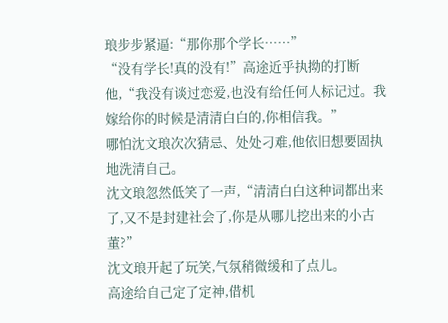琅步步紧逼:“那你那个学长……”
“没有学长!真的没有!”高途近乎执拗的打断他,“我没有谈过恋爱,也没有给任何人标记过。我嫁给你的时候是清清白白的,你相信我。”
哪怕沈文琅次次猜忌、处处刁难,他依旧想要固执地洗清自己。
沈文琅忽然低笑了一声,“清清白白这种词都出来了,又不是封建社会了,你是从哪儿挖出来的小古董?”
沈文琅开起了玩笑,气氛稍微缓和了点儿。
高途给自己定了定神,借机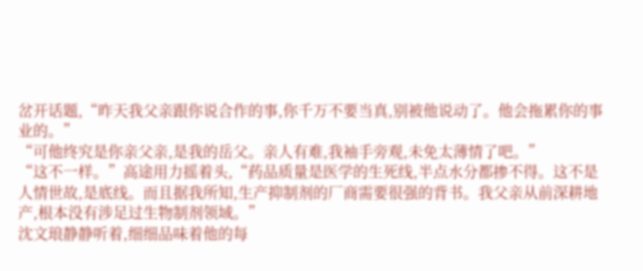岔开话题,“昨天我父亲跟你说合作的事,你千万不要当真,别被他说动了。他会拖累你的事业的。”
“可他终究是你亲父亲,是我的岳父。亲人有难,我袖手旁观,未免太薄情了吧。”
“这不一样。”高途用力摇着头,“药品质量是医学的生死线,半点水分都掺不得。这不是人情世故,是底线。而且据我所知,生产抑制剂的厂商需要很强的背书。我父亲从前深耕地产,根本没有涉足过生物制剂领域。”
沈文琅静静听着,细细品味着他的每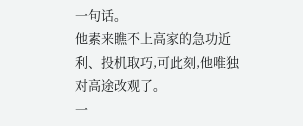一句话。
他素来瞧不上高家的急功近利、投机取巧,可此刻,他唯独对高途改观了。
一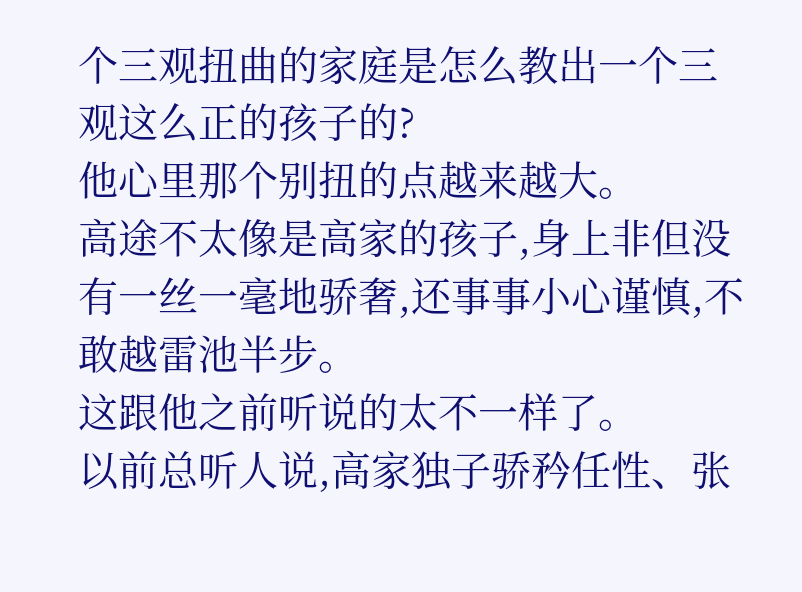个三观扭曲的家庭是怎么教出一个三观这么正的孩子的?
他心里那个别扭的点越来越大。
高途不太像是高家的孩子,身上非但没有一丝一毫地骄奢,还事事小心谨慎,不敢越雷池半步。
这跟他之前听说的太不一样了。
以前总听人说,高家独子骄矜任性、张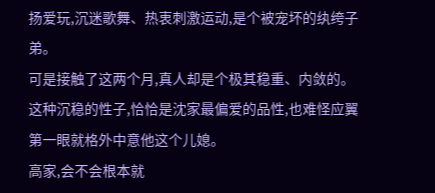扬爱玩,沉迷歌舞、热衷刺激运动,是个被宠坏的纨绔子弟。
可是接触了这两个月,真人却是个极其稳重、内敛的。
这种沉稳的性子,恰恰是沈家最偏爱的品性,也难怪应翼第一眼就格外中意他这个儿媳。
高家,会不会根本就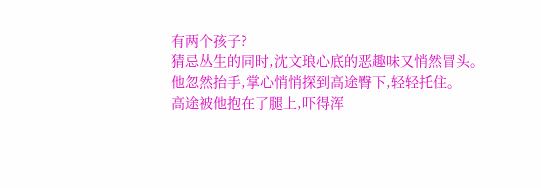有两个孩子?
猜忌丛生的同时,沈文琅心底的恶趣味又悄然冒头。
他忽然抬手,掌心悄悄探到高途臀下,轻轻托住。
高途被他抱在了腿上,吓得浑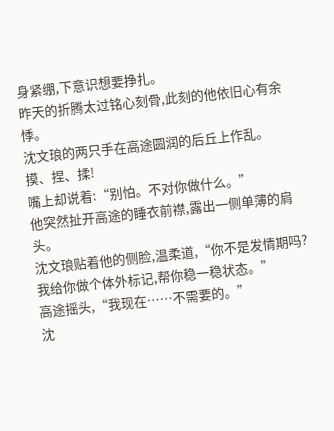身紧绷,下意识想要挣扎。
昨天的折腾太过铭心刻骨,此刻的他依旧心有余悸。
沈文琅的两只手在高途圆润的后丘上作乱。
摸、捏、揉!
嘴上却说着:“别怕。不对你做什么。”
他突然扯开高途的睡衣前襟,露出一侧单薄的肩头。
沈文琅贴着他的侧脸,温柔道,“你不是发情期吗?我给你做个体外标记,帮你稳一稳状态。”
高途摇头,“我现在……不需要的。”
沈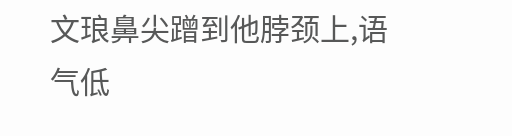文琅鼻尖蹭到他脖颈上,语气低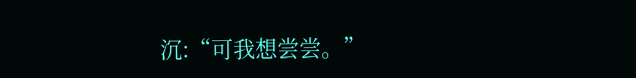沉:“可我想尝尝。”